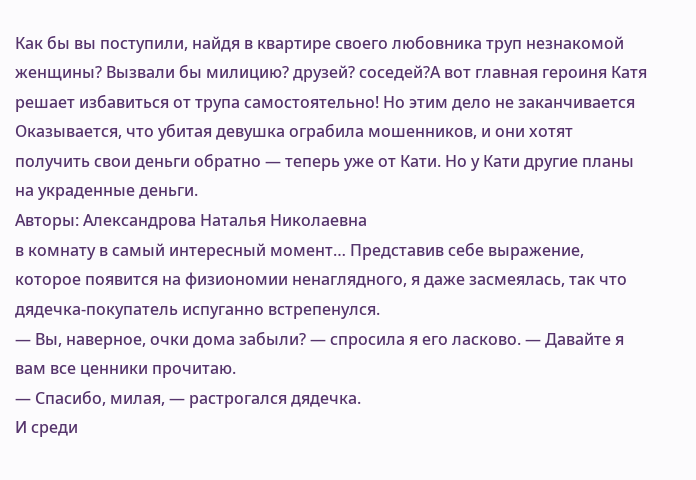Как бы вы поступили, найдя в квартире своего любовника труп незнакомой женщины? Вызвали бы милицию? друзей? соседей?А вот главная героиня Катя решает избавиться от трупа самостоятельно! Но этим дело не заканчивается Оказывается, что убитая девушка ограбила мошенников, и они хотят получить свои деньги обратно — теперь уже от Кати. Но у Кати другие планы на украденные деньги.
Авторы: Александрова Наталья Николаевна
в комнату в самый интересный момент… Представив себе выражение, которое появится на физиономии ненаглядного, я даже засмеялась, так что дядечка-покупатель испуганно встрепенулся.
— Вы, наверное, очки дома забыли? — спросила я его ласково. — Давайте я вам все ценники прочитаю.
— Спасибо, милая, — растрогался дядечка.
И среди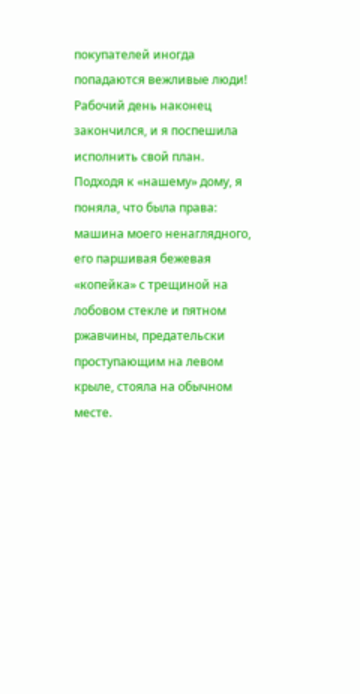покупателей иногда попадаются вежливые люди!
Рабочий день наконец закончился, и я поспешила исполнить свой план.
Подходя к «нашему» дому, я поняла, что была права: машина моего ненаглядного, его паршивая бежевая «копейка» с трещиной на лобовом стекле и пятном ржавчины, предательски проступающим на левом крыле, стояла на обычном месте.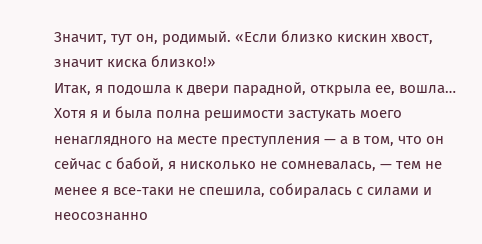Значит, тут он, родимый. «Если близко кискин хвост, значит киска близко!»
Итак, я подошла к двери парадной, открыла ее, вошла… Хотя я и была полна решимости застукать моего ненаглядного на месте преступления — а в том, что он сейчас с бабой, я нисколько не сомневалась, — тем не менее я все-таки не спешила, собиралась с силами и неосознанно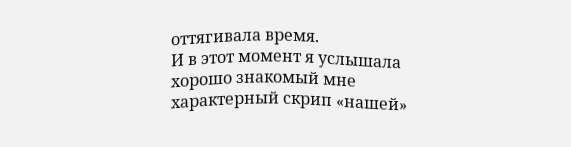оттягивала время.
И в этот момент я услышала хорошо знакомый мне характерный скрип «нашей»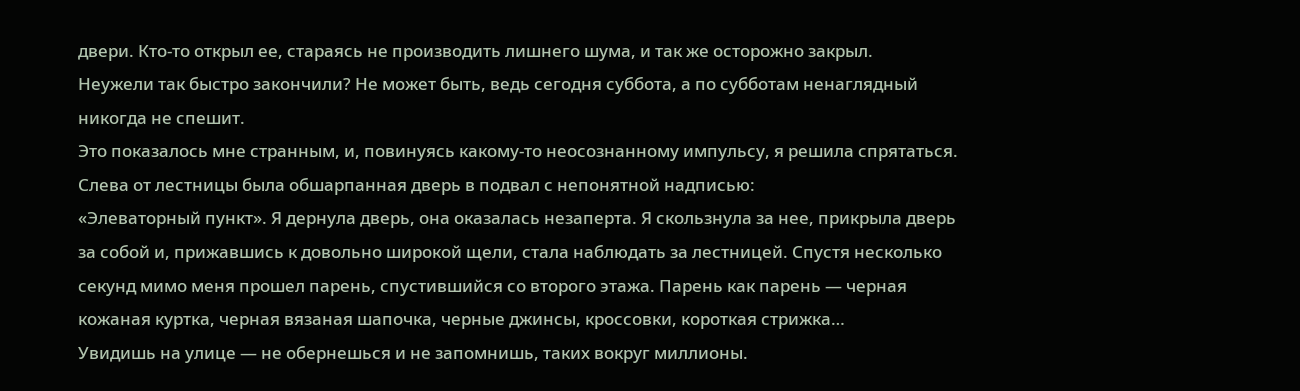двери. Кто-то открыл ее, стараясь не производить лишнего шума, и так же осторожно закрыл.
Неужели так быстро закончили? Не может быть, ведь сегодня суббота, а по субботам ненаглядный никогда не спешит.
Это показалось мне странным, и, повинуясь какому-то неосознанному импульсу, я решила спрятаться.
Слева от лестницы была обшарпанная дверь в подвал с непонятной надписью:
«Элеваторный пункт». Я дернула дверь, она оказалась незаперта. Я скользнула за нее, прикрыла дверь за собой и, прижавшись к довольно широкой щели, стала наблюдать за лестницей. Спустя несколько секунд мимо меня прошел парень, спустившийся со второго этажа. Парень как парень — черная кожаная куртка, черная вязаная шапочка, черные джинсы, кроссовки, короткая стрижка…
Увидишь на улице — не обернешься и не запомнишь, таких вокруг миллионы.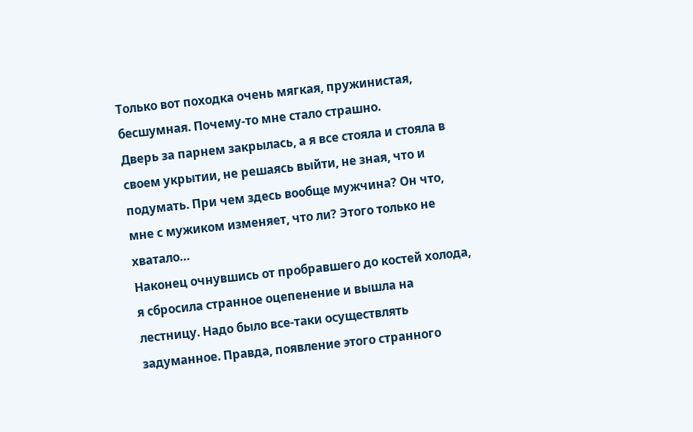Только вот походка очень мягкая, пружинистая, бесшумная. Почему-то мне стало страшно.
Дверь за парнем закрылась, а я все стояла и стояла в своем укрытии, не решаясь выйти, не зная, что и подумать. При чем здесь вообще мужчина? Он что, мне с мужиком изменяет, что ли? Этого только не хватало…
Наконец очнувшись от пробравшего до костей холода, я сбросила странное оцепенение и вышла на лестницу. Надо было все-таки осуществлять задуманное. Правда, появление этого странного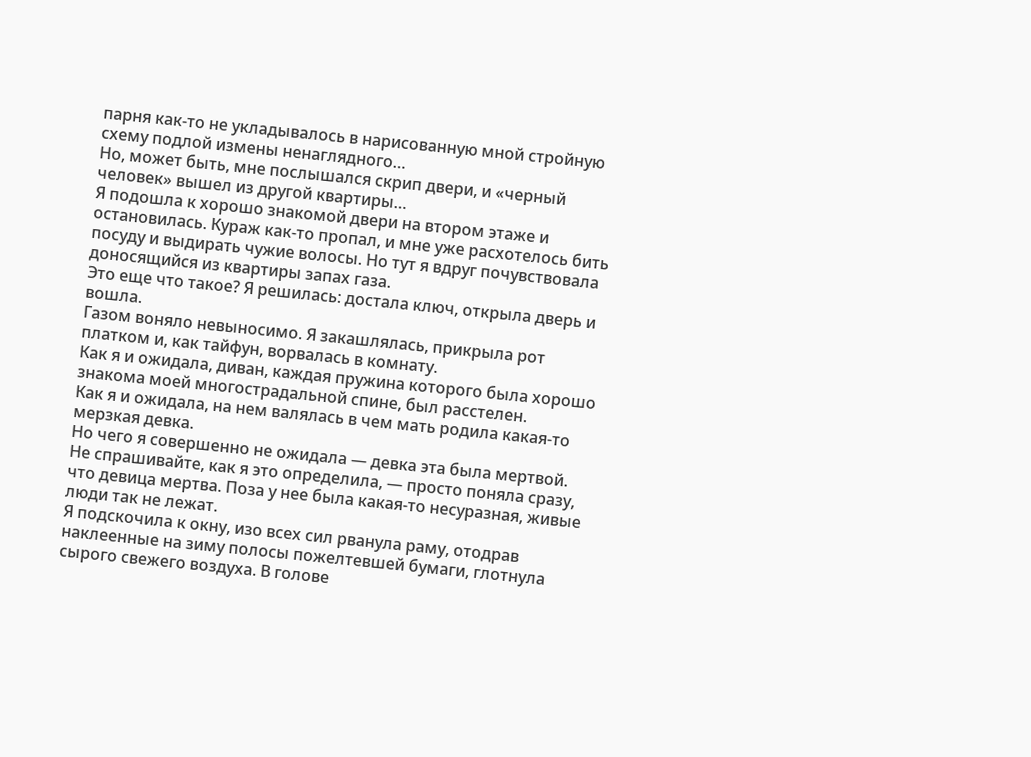парня как-то не укладывалось в нарисованную мной стройную схему подлой измены ненаглядного…
Но, может быть, мне послышался скрип двери, и «черный человек» вышел из другой квартиры…
Я подошла к хорошо знакомой двери на втором этаже и остановилась. Кураж как-то пропал, и мне уже расхотелось бить посуду и выдирать чужие волосы. Но тут я вдруг почувствовала доносящийся из квартиры запах газа.
Это еще что такое? Я решилась: достала ключ, открыла дверь и вошла.
Газом воняло невыносимо. Я закашлялась, прикрыла рот платком и, как тайфун, ворвалась в комнату.
Как я и ожидала, диван, каждая пружина которого была хорошо знакома моей многострадальной спине, был расстелен.
Как я и ожидала, на нем валялась в чем мать родила какая-то мерзкая девка.
Но чего я совершенно не ожидала — девка эта была мертвой.
Не спрашивайте, как я это определила, — просто поняла сразу, что девица мертва. Поза у нее была какая-то несуразная, живые люди так не лежат.
Я подскочила к окну, изо всех сил рванула раму, отодрав наклеенные на зиму полосы пожелтевшей бумаги, глотнула сырого свежего воздуха. В голове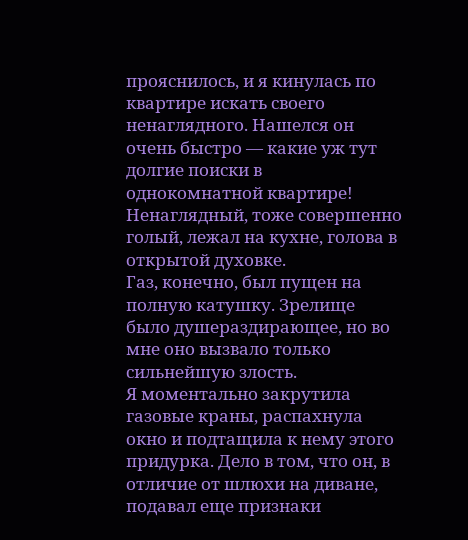прояснилось, и я кинулась по квартире искать своего ненаглядного. Нашелся он очень быстро — какие уж тут долгие поиски в однокомнатной квартире!
Ненаглядный, тоже совершенно голый, лежал на кухне, голова в открытой духовке.
Газ, конечно, был пущен на полную катушку. Зрелище было душераздирающее, но во мне оно вызвало только сильнейшую злость.
Я моментально закрутила газовые краны, распахнула окно и подтащила к нему этого придурка. Дело в том, что он, в отличие от шлюхи на диване, подавал еще признаки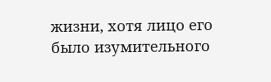жизни, хотя лицо его было изумительного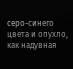серо-синего цвета и опухло, как надувная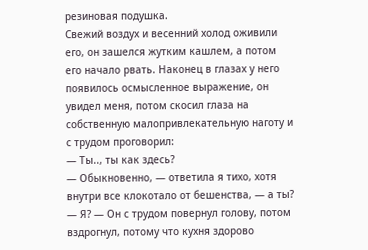резиновая подушка.
Свежий воздух и весенний холод оживили его, он зашелся жутким кашлем, а потом его начало рвать. Наконец в глазах у него появилось осмысленное выражение, он увидел меня, потом скосил глаза на собственную малопривлекательную наготу и с трудом проговорил:
— Ты.., ты как здесь?
— Обыкновенно, — ответила я тихо, хотя внутри все клокотало от бешенства, — а ты?
— Я? — Он с трудом повернул голову, потом вздрогнул, потому что кухня здорово